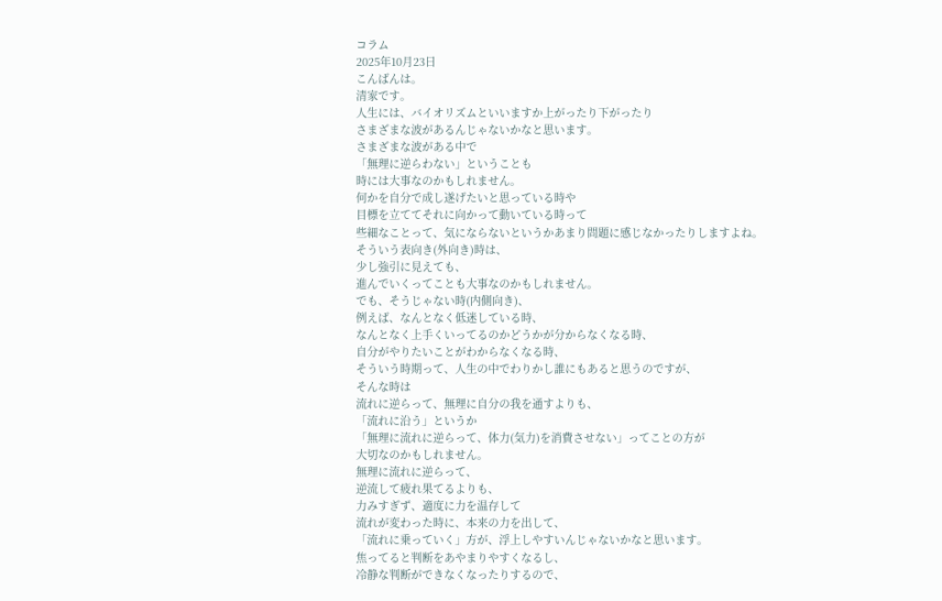コラム
2025年10月23日
こんばんは。
清家です。
人生には、バイオリズムといいますか上がったり下がったり
さまざまな波があるんじゃないかなと思います。
さまざまな波がある中で
「無理に逆らわない」ということも
時には大事なのかもしれません。
何かを自分で成し遂げたいと思っている時や
目標を立ててそれに向かって動いている時って
些細なことって、気にならないというかあまり問題に感じなかったりしますよね。
そういう表向き(外向き)時は、
少し強引に見えても、
進んでいくってことも大事なのかもしれません。
でも、そうじゃない時(内側向き)、
例えば、なんとなく低迷している時、
なんとなく上手くいってるのかどうかが分からなくなる時、
自分がやりたいことがわからなくなる時、
そういう時期って、人生の中でわりかし誰にもあると思うのですが、
そんな時は
流れに逆らって、無理に自分の我を通すよりも、
「流れに沿う」というか
「無理に流れに逆らって、体力(気力)を消費させない」ってことの方が
大切なのかもしれません。
無理に流れに逆らって、
逆流して疲れ果てるよりも、
力みすぎず、適度に力を温存して
流れが変わった時に、本来の力を出して、
「流れに乗っていく」方が、浮上しやすいんじゃないかなと思います。
焦ってると判断をあやまりやすくなるし、
冷静な判断ができなくなったりするので、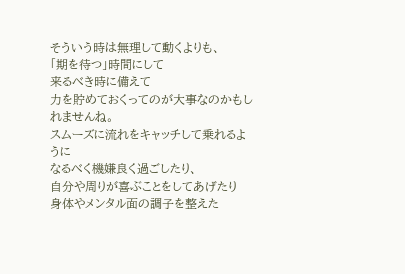そういう時は無理して動くよりも、
「期を待つ」時間にして
来るべき時に備えて
力を貯めておくってのが大事なのかもしれませんね。
スムーズに流れをキャッチして乗れるように
なるべく機嫌良く過ごしたり、
自分や周りが喜ぶことをしてあげたり
身体やメンタル面の調子を整えた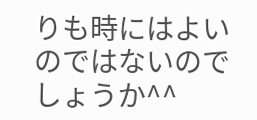りも時にはよいのではないのでしょうか^^